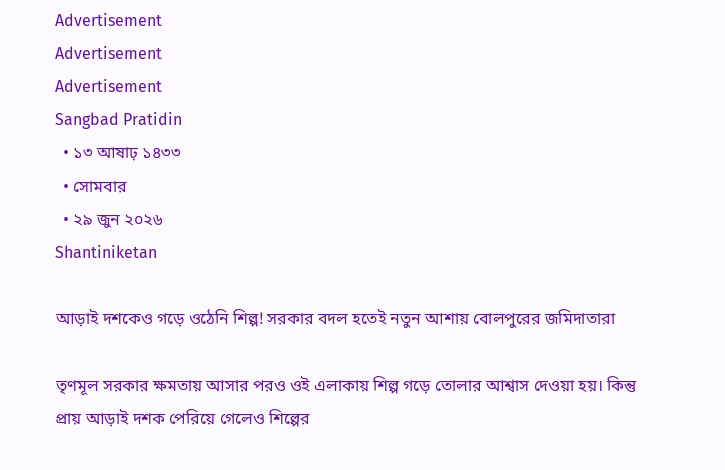Advertisement
Advertisement
Advertisement
Sangbad Pratidin
  • ১৩ আষাঢ় ১৪৩৩
  • সোমবার
  • ২৯ জুন ২০২৬
Shantiniketan

আড়াই দশকেও গড়ে ওঠেনি শিল্প! সরকার বদল হতেই নতুন আশায় বোলপুরের জমিদাতারা

তৃণমূল সরকার ক্ষমতায় আসার পরও ওই এলাকায় শিল্প গড়ে তোলার আশ্বাস দেওয়া হয়। কিন্তু প্রায় আড়াই দশক পেরিয়ে গেলেও শিল্পের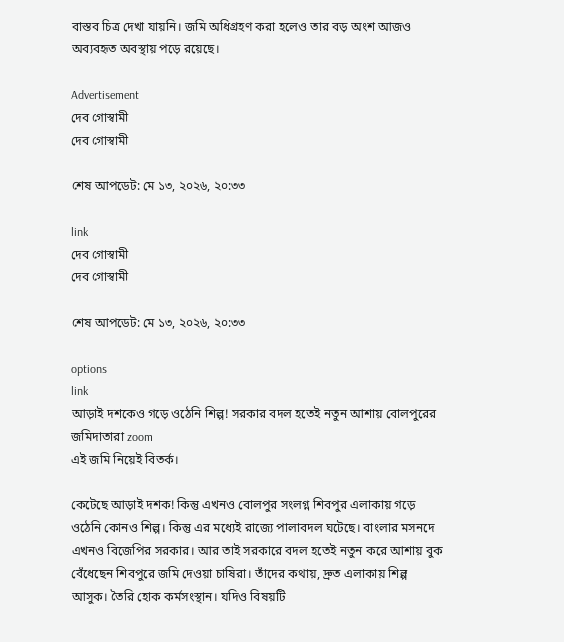বাস্তব চিত্র দেখা যায়নি। জমি অধিগ্রহণ করা হলেও তার বড় অংশ আজও অব্যবহৃত অবস্থায় পড়ে রয়েছে।

Advertisement
দেব গোস্বামী
দেব গোস্বামী

শেষ আপডেট: মে ১৩, ২০২৬, ২০:৩৩

link
দেব গোস্বামী
দেব গোস্বামী

শেষ আপডেট: মে ১৩, ২০২৬, ২০:৩৩

options
link
আড়াই দশকেও গড়ে ওঠেনি শিল্প! সরকার বদল হতেই নতুন আশায় বোলপুরের জমিদাতারা zoom
এই জমি নিয়েই বিতর্ক।

কেটেছে আড়াই দশক! কিন্তু এখনও বোলপুর সংলগ্ন শিবপুর এলাকায় গড়ে ওঠেনি কোনও শিল্প। কিন্তু এর মধ্যেই রাজ্যে পালাবদল ঘটেছে। বাংলার মসনদে এখনও বিজেপির সরকার। আর তাই সরকারে বদল হতেই নতুন করে আশায় বুক বেঁধেছেন শিবপুরে জমি দেওয়া চাষিরা। তাঁদের কথায়, দ্রুত এলাকায় শিল্প আসুক। তৈরি হোক কর্মসংস্থান। যদিও বিষয়টি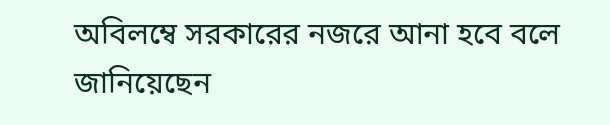অবিলম্বে সরকারের নজরে আনা হবে বলে জানিয়েছেন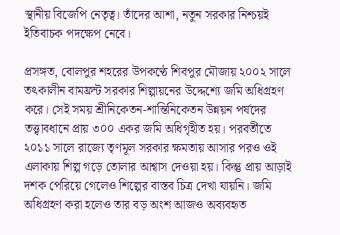স্থানীয় বিজেপি নেতৃত্ব। তাঁদের আশা, নতুন সরকার নিশ্চয়ই ইতিবাচক পদক্ষেপ নেবে।

প্রসঙ্গত, বোলপুর শহরের উপকণ্ঠে শিবপুর মৌজায় ২০০২ সালে তৎকালীন বামফ্রন্ট সরকার শিল্পায়নের উদ্দেশ্যে জমি অধিগ্রহণ করে। সেই সময় শ্রীনিকেতন-শান্তিনিকেতন উন্নয়ন পর্ষদের তত্ত্বাবধানে প্রায় ৩০০ একর জমি অধিগৃহীত হয়। পরবর্তীতে ২০১১ সালে রাজ্যে তৃণমূল সরকার ক্ষমতায় আসার পরও ওই এলাকায় শিল্প গড়ে তোলার আশ্বাস দেওয়া হয়। কিন্তু প্রায় আড়াই দশক পেরিয়ে গেলেও শিল্পের বাস্তব চিত্র দেখা যায়নি। জমি অধিগ্রহণ করা হলেও তার বড় অংশ আজও অব্যবহৃত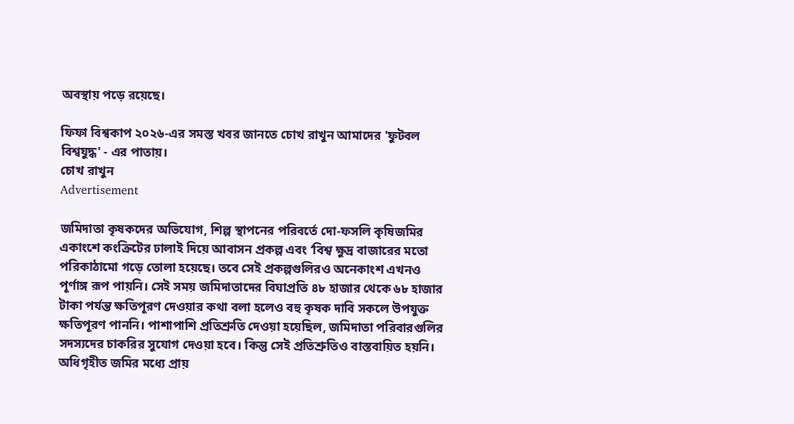অবস্থায় পড়ে রয়েছে।

ফিফা বিশ্বকাপ ২০২৬-এর সমস্ত খবর জানতে চোখ রাখুন আমাদের 'ফুটবল বিশ্বযুদ্ধ' - এর পাতায়।
চোখ রাখুন
Advertisement

জমিদাতা কৃষকদের অভিযোগ, শিল্প স্থাপনের পরিবর্তে দো-ফসলি কৃষিজমির একাংশে কংক্রিটের ঢালাই দিয়ে আবাসন প্রকল্প এবং ‘বিশ্ব ক্ষুদ্র বাজারের মতো পরিকাঠামো গড়ে তোলা হয়েছে। তবে সেই প্রকল্পগুলিরও অনেকাংশ এখনও পূর্ণাঙ্গ রূপ পায়নি। সেই সময় জমিদাতাদের বিঘাপ্রতি ৪৮ হাজার থেকে ৬৮ হাজার টাকা পর্যন্ত ক্ষতিপূরণ দেওয়ার কথা বলা হলেও বহু কৃষক দাবি সকলে উপযুক্ত ক্ষতিপূরণ পাননি। পাশাপাশি প্রতিশ্রুতি দেওয়া হয়েছিল, জমিদাতা পরিবারগুলির সদস্যদের চাকরির সুযোগ দেওয়া হবে। কিন্তু সেই প্রতিশ্রুতিও বাস্তবায়িত হয়নি। অধিগৃহীত জমির মধ্যে প্রায়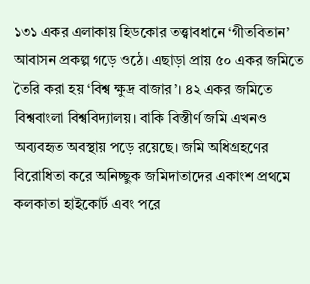১৩১ একর এলাকায় হিডকোর তত্ত্বাবধানে ‘গীতবিতান’ আবাসন প্রকল্প গড়ে ওঠে। এছাড়া প্রায় ৫০ একর জমিতে তৈরি করা হয় ‘বিশ্ব ক্ষুদ্র বাজার’। ৪২ একর জমিতে বিশ্ববাংলা বিশ্ববিদ্যালয়। বাকি বিস্তীর্ণ জমি এখনও অব্যবহৃত অবস্থায় পড়ে রয়েছে। জমি অধিগ্রহণের বিরোধিতা করে অনিচ্ছুক জমিদাতাদের একাংশ প্রথমে কলকাতা হাইকোর্ট এবং পরে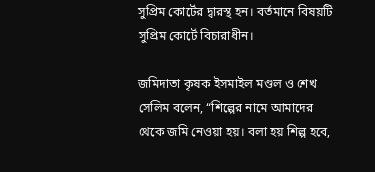সুপ্রিম কোর্টের দ্বারস্থ হন। বর্তমানে বিষয়টি সুপ্রিম কোর্টে বিচারাধীন।

জমিদাতা কৃষক ইসমাইল মণ্ডল ও শেখ সেলিম বলেন, “শিল্পের নামে আমাদের থেকে জমি নেওয়া হয়। বলা হয় শিল্প হবে,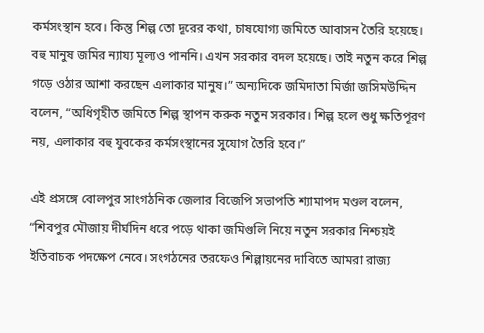কর্মসংস্থান হবে। কিন্তু শিল্প তো দূরের কথা, চাষযোগ্য জমিতে আবাসন তৈরি হয়েছে। বহু মানুষ জমির ন্যায্য মূল্যও পাননি। এখন সরকার বদল হয়েছে। তাই নতুন করে শিল্প গড়ে ওঠার আশা করছেন এলাকার মানুষ।” অন্যদিকে জমিদাতা মির্জা জসিমউদ্দিন বলেন, “অধিগৃহীত জমিতে শিল্প স্থাপন করুক নতুন সরকার। শিল্প হলে শুধু ক্ষতিপূরণ নয়, এলাকার বহু যুবকের কর্মসংস্থানের সুযোগ তৈরি হবে।”

এই প্রসঙ্গে বোলপুর সাংগঠনিক জেলার বিজেপি সভাপতি শ্যামাপদ মণ্ডল বলেন, “শিবপুর মৌজায় দীর্ঘদিন ধরে পড়ে থাকা জমিগুলি নিয়ে নতুন সরকার নিশ্চয়ই ইতিবাচক পদক্ষেপ নেবে। সংগঠনের তরফেও শিল্পায়নের দাবিতে আমরা রাজ্য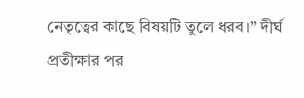নেতৃত্বের কাছে বিষয়টি তুলে ধরব।” দীর্ঘ প্রতীক্ষার পর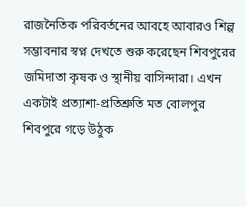রাজনৈতিক পরিবর্তনের আবহে আবারও শিল্প সম্ভাবনার স্বপ্ন দেখতে শুরু করেছেন শিবপুরের জমিদাতা কৃষক ও স্থানীয় বাসিন্দারা। এখন একটাই প্রত্যাশা-প্রতিশ্রুতি মত বোলপুর শিবপুরে গড়ে উঠুক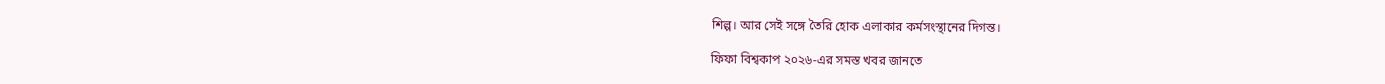শিল্প। আর সেই সঙ্গে তৈরি হোক এলাকার কর্মসংস্থানের দিগন্ত।

ফিফা বিশ্বকাপ ২০২৬-এর সমস্ত খবর জানতে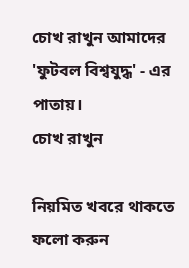চোখ রাখুন আমাদের 'ফুটবল বিশ্বযুদ্ধ' - এর পাতায়।
চোখ রাখুন

নিয়মিত খবরে থাকতে ফলো করুন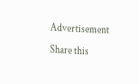Advertisement

Share this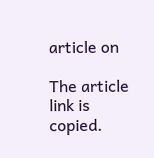article on

The article link is copied.